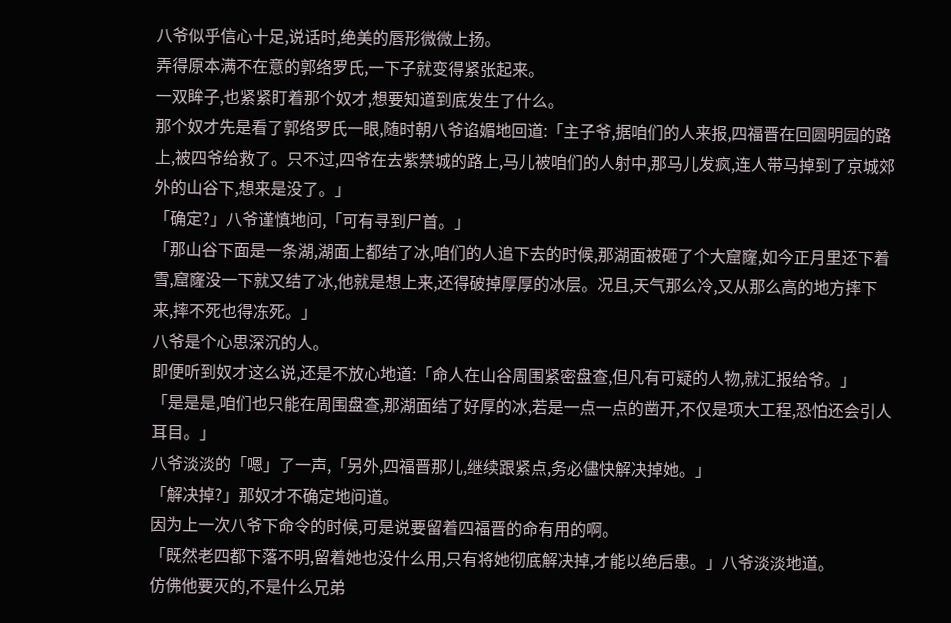八爷似乎信心十足,说话时,绝美的唇形微微上扬。
弄得原本满不在意的郭络罗氏,一下子就变得紧张起来。
一双眸子,也紧紧盯着那个奴才,想要知道到底发生了什么。
那个奴才先是看了郭络罗氏一眼,随时朝八爷谄媚地回道:「主子爷,据咱们的人来报,四福晋在回圆明园的路上,被四爷给救了。只不过,四爷在去紫禁城的路上,马儿被咱们的人射中,那马儿发疯,连人带马掉到了京城郊外的山谷下,想来是没了。」
「确定?」八爷谨慎地问,「可有寻到尸首。」
「那山谷下面是一条湖,湖面上都结了冰,咱们的人追下去的时候,那湖面被砸了个大窟窿,如今正月里还下着雪,窟窿没一下就又结了冰,他就是想上来,还得破掉厚厚的冰层。况且,天气那么冷,又从那么高的地方摔下来,摔不死也得冻死。」
八爷是个心思深沉的人。
即便听到奴才这么说,还是不放心地道:「命人在山谷周围紧密盘查,但凡有可疑的人物,就汇报给爷。」
「是是是,咱们也只能在周围盘查,那湖面结了好厚的冰,若是一点一点的凿开,不仅是项大工程,恐怕还会引人耳目。」
八爷淡淡的「嗯」了一声,「另外,四福晋那儿,继续跟紧点,务必儘快解决掉她。」
「解决掉?」那奴才不确定地问道。
因为上一次八爷下命令的时候,可是说要留着四福晋的命有用的啊。
「既然老四都下落不明,留着她也没什么用,只有将她彻底解决掉,才能以绝后患。」八爷淡淡地道。
仿佛他要灭的,不是什么兄弟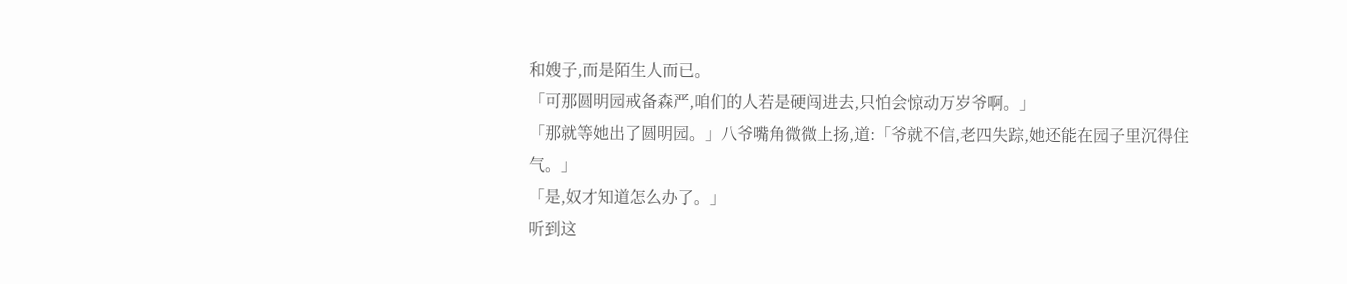和嫂子,而是陌生人而已。
「可那圆明园戒备森严,咱们的人若是硬闯进去,只怕会惊动万岁爷啊。」
「那就等她出了圆明园。」八爷嘴角微微上扬,道:「爷就不信,老四失踪,她还能在园子里沉得住气。」
「是,奴才知道怎么办了。」
听到这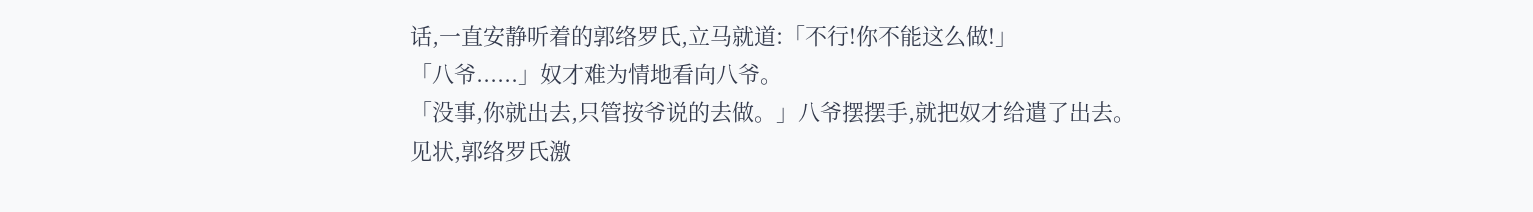话,一直安静听着的郭络罗氏,立马就道:「不行!你不能这么做!」
「八爷......」奴才难为情地看向八爷。
「没事,你就出去,只管按爷说的去做。」八爷摆摆手,就把奴才给遣了出去。
见状,郭络罗氏激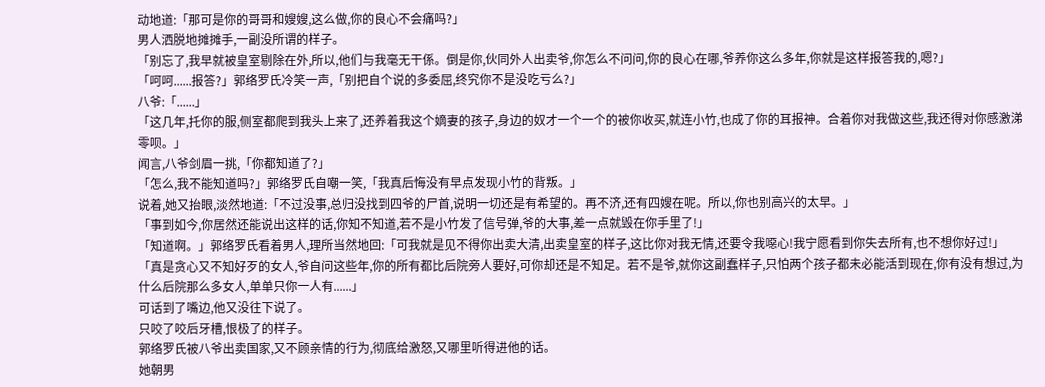动地道:「那可是你的哥哥和嫂嫂,这么做,你的良心不会痛吗?」
男人洒脱地摊摊手,一副没所谓的样子。
「别忘了,我早就被皇室剔除在外,所以,他们与我毫无干係。倒是你,伙同外人出卖爷,你怎么不问问,你的良心在哪,爷养你这么多年,你就是这样报答我的,嗯?」
「呵呵......报答?」郭络罗氏冷笑一声,「别把自个说的多委屈,终究你不是没吃亏么?」
八爷:「......」
「这几年,托你的服,侧室都爬到我头上来了,还养着我这个嫡妻的孩子,身边的奴才一个一个的被你收买,就连小竹,也成了你的耳报神。合着你对我做这些,我还得对你感激涕零呗。」
闻言,八爷剑眉一挑,「你都知道了?」
「怎么,我不能知道吗?」郭络罗氏自嘲一笑,「我真后悔没有早点发现小竹的背叛。」
说着,她又抬眼,淡然地道:「不过没事,总归没找到四爷的尸首,说明一切还是有希望的。再不济,还有四嫂在呢。所以,你也别高兴的太早。」
「事到如今,你居然还能说出这样的话,你知不知道,若不是小竹发了信号弹,爷的大事,差一点就毁在你手里了!」
「知道啊。」郭络罗氏看着男人,理所当然地回:「可我就是见不得你出卖大清,出卖皇室的样子,这比你对我无情,还要令我噁心!我宁愿看到你失去所有,也不想你好过!」
「真是贪心又不知好歹的女人,爷自问这些年,你的所有都比后院旁人要好,可你却还是不知足。若不是爷,就你这副蠢样子,只怕两个孩子都未必能活到现在,你有没有想过,为什么后院那么多女人,单单只你一人有......」
可话到了嘴边,他又没往下说了。
只咬了咬后牙槽,恨极了的样子。
郭络罗氏被八爷出卖国家,又不顾亲情的行为,彻底给激怒,又哪里听得进他的话。
她朝男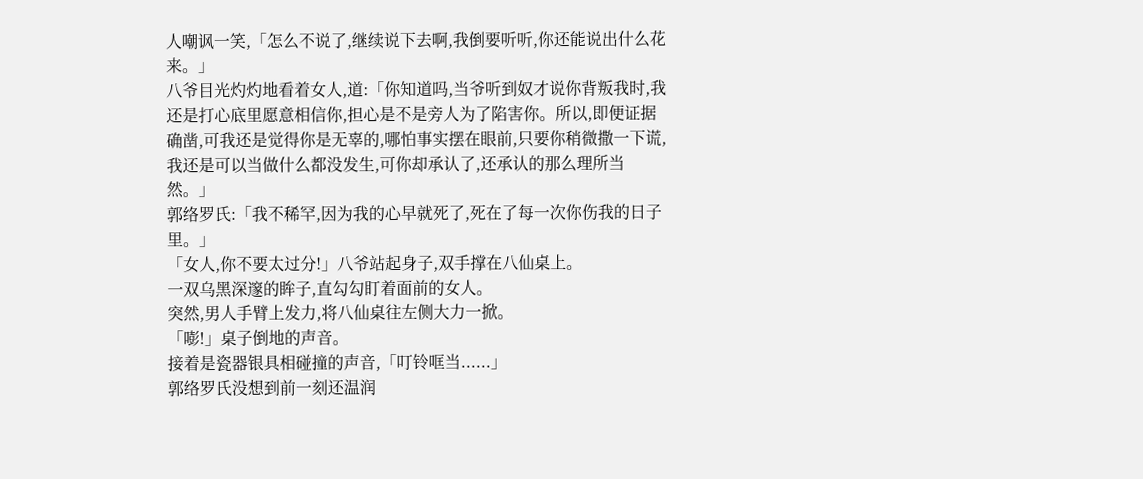人嘲讽一笑,「怎么不说了,继续说下去啊,我倒要听听,你还能说出什么花来。」
八爷目光灼灼地看着女人,道:「你知道吗,当爷听到奴才说你背叛我时,我还是打心底里愿意相信你,担心是不是旁人为了陷害你。所以,即便证据确凿,可我还是觉得你是无辜的,哪怕事实摆在眼前,只要你稍微撒一下谎,我还是可以当做什么都没发生,可你却承认了,还承认的那么理所当然。」
郭络罗氏:「我不稀罕,因为我的心早就死了,死在了每一次你伤我的日子里。」
「女人,你不要太过分!」八爷站起身子,双手撑在八仙桌上。
一双乌黑深邃的眸子,直勾勾盯着面前的女人。
突然,男人手臂上发力,将八仙桌往左侧大力一掀。
「嘭!」桌子倒地的声音。
接着是瓷器银具相碰撞的声音,「叮铃哐当......」
郭络罗氏没想到前一刻还温润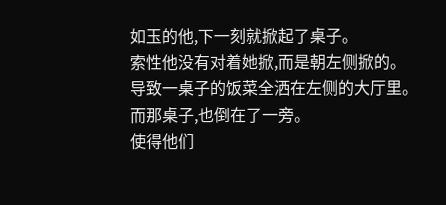如玉的他,下一刻就掀起了桌子。
索性他没有对着她掀,而是朝左侧掀的。
导致一桌子的饭菜全洒在左侧的大厅里。
而那桌子,也倒在了一旁。
使得他们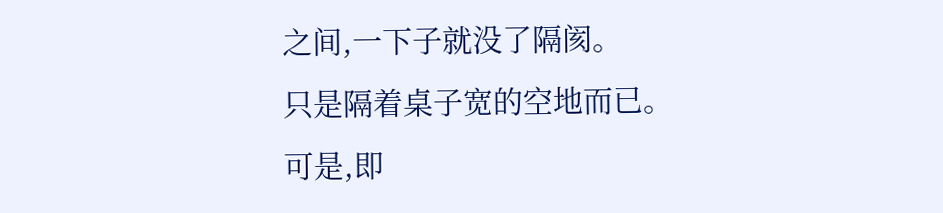之间,一下子就没了隔阂。
只是隔着桌子宽的空地而已。
可是,即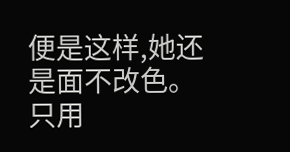便是这样,她还是面不改色。
只用